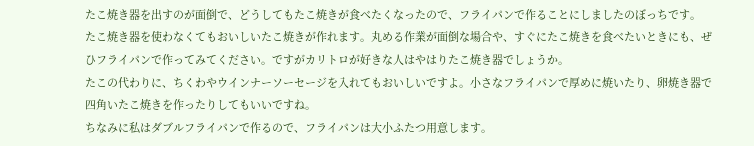たこ焼き器を出すのが面倒で、どうしてもたこ焼きが食べたくなったので、フライパンで作ることにしましたのぼっちです。
たこ焼き器を使わなくてもおいしいたこ焼きが作れます。丸める作業が面倒な場合や、すぐにたこ焼きを食べたいときにも、ぜひフライパンで作ってみてください。ですがカリトロが好きな人はやはりたこ焼き器でしょうか。
たこの代わりに、ちくわやウインナーソーセージを入れてもおいしいですよ。小さなフライパンで厚めに焼いたり、卵焼き器で四角いたこ焼きを作ったりしてもいいですね。
ちなみに私はダブルフライパンで作るので、フライパンは大小ふたつ用意します。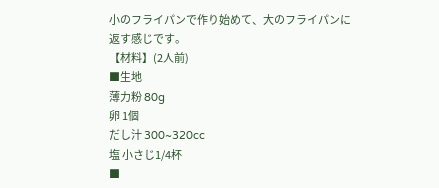小のフライパンで作り始めて、大のフライパンに返す感じです。
【材料】(2人前)
■生地
薄力粉 80g
卵 1個
だし汁 300~320cc
塩 小さじ1/4杯
■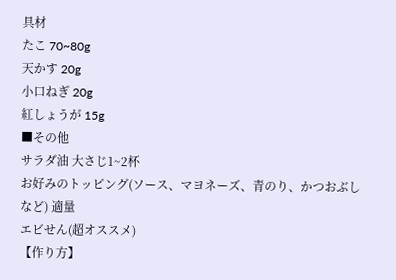具材
たこ 70~80g
天かす 20g
小口ねぎ 20g
紅しょうが 15g
■その他
サラダ油 大さじ1~2杯
お好みのトッピング(ソース、マヨネーズ、青のり、かつおぶしなど) 適量
エビせん(超オススメ)
【作り方】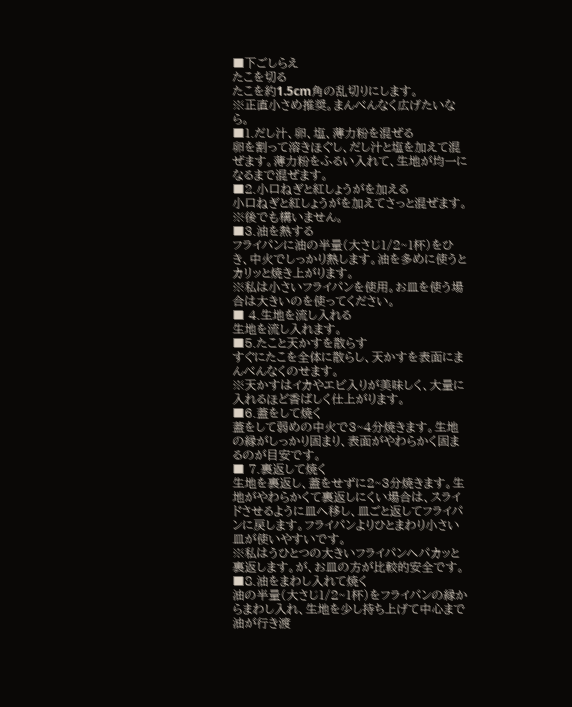■下ごしらえ
たこを切る
たこを約1.5cm角の乱切りにします。
※正直小さめ推奨。まんべんなく広げたいなら。
■1.だし汁、卵、塩、薄力粉を混ぜる
卵を割って溶きほぐし、だし汁と塩を加えて混ぜます。薄力粉をふるい入れて、生地が均一になるまで混ぜます。
■2.小口ねぎと紅しょうがを加える
小口ねぎと紅しょうがを加えてさっと混ぜます。
※後でも構いません。
■3.油を熱する
フライパンに油の半量(大さじ1/2~1杯)をひき、中火でしっかり熱します。油を多めに使うとカリッと焼き上がります。
※私は小さいフライパンを使用。お皿を使う場合は大きいのを使ってください。
■ 4.生地を流し入れる
生地を流し入れます。
■5.たこと天かすを散らす
すぐにたこを全体に散らし、天かすを表面にまんべんなくのせます。
※天かすはイカやエビ入りが美味しく、大量に入れるほど香ばしく仕上がります。
■6.蓋をして焼く
蓋をして弱めの中火で3~4分焼きます。生地の縁がしっかり固まり、表面がやわらかく固まるのが目安です。
■ 7.裏返して焼く
生地を裏返し、蓋をせずに2~3分焼きます。生地がやわらかくて裏返しにくい場合は、スライドさせるように皿へ移し、皿ごと返してフライパンに戻します。フライパンよりひとまわり小さい皿が使いやすいです。
※私はうひとつの大きいフライパンへパカッと裏返します。が、お皿の方が比較的安全です。
■8.油をまわし入れて焼く
油の半量(大さじ1/2~1杯)をフライパンの縁からまわし入れ、生地を少し持ち上げて中心まで油が行き渡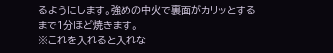るようにします。強めの中火で裏面がカリッとするまで1分ほど焼きます。
※これを入れると入れな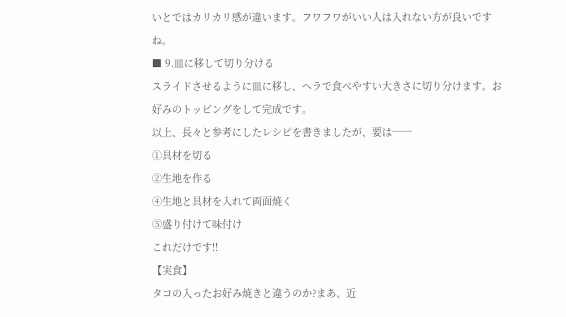いとではカリカリ感が違います。フワフワがいい人は入れない方が良いですね。
■ 9.皿に移して切り分ける
スライドさせるように皿に移し、ヘラで食べやすい大きさに切り分けます。お好みのトッピングをして完成です。
以上、長々と参考にしたレシピを書きましたが、要は──
①具材を切る
②生地を作る
④生地と具材を入れて両面焼く
⑤盛り付けて味付け
これだけです!!
【実食】
タコの入ったお好み焼きと違うのか?まあ、近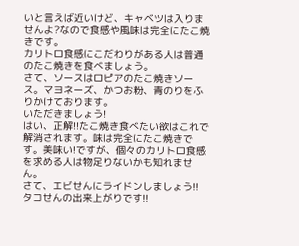いと言えば近いけど、キャベツは入りませんよ?なので食感や風味は完全にたこ焼きです。
カリトロ食感にこだわりがある人は普通のたこ焼きを食べましょう。
さて、ソースはロピアのたこ焼きソース。マヨネーズ、かつお粉、青のりをふりかけております。
いただきましょう!
はい、正解!!たこ焼き食べたい欲はこれで解消されます。味は完全にたこ焼きです。美味い!ですが、個々のカリトロ食感を求める人は物足りないかも知れません。
さて、エビせんにライドンしましょう!!
タコせんの出来上がりです!!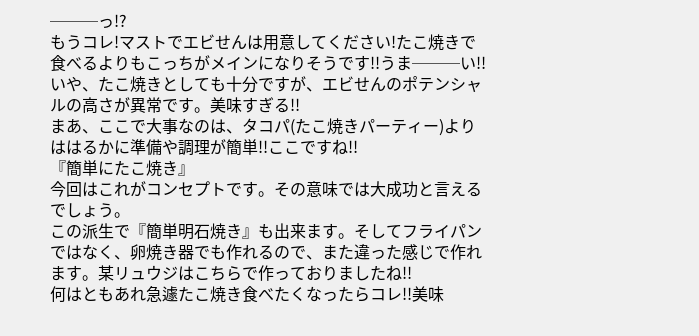───っ!?
もうコレ!マストでエビせんは用意してください!たこ焼きで食べるよりもこっちがメインになりそうです!!うま───い!!
いや、たこ焼きとしても十分ですが、エビせんのポテンシャルの高さが異常です。美味すぎる!!
まあ、ここで大事なのは、タコパ(たこ焼きパーティー)よりははるかに準備や調理が簡単!!ここですね!!
『簡単にたこ焼き』
今回はこれがコンセプトです。その意味では大成功と言えるでしょう。
この派生で『簡単明石焼き』も出来ます。そしてフライパンではなく、卵焼き器でも作れるので、また違った感じで作れます。某リュウジはこちらで作っておりましたね!!
何はともあれ急遽たこ焼き食べたくなったらコレ!!美味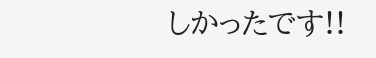しかったです!!